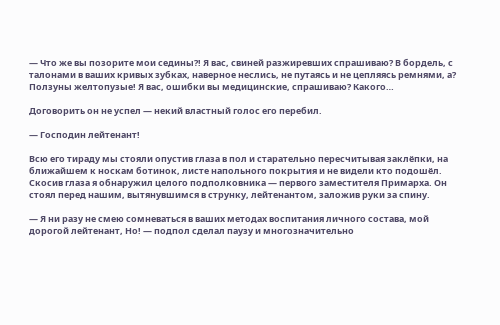— Что же вы позорите мои седины?! Я вас, свиней разжиревших спрашиваю? В бордель, с талонами в ваших кривых зубках, наверное неслись, не путаясь и не цепляясь ремнями, а? Ползуны желтопузые! Я вас, ошибки вы медицинские, спрашиваю? Какого…

Договорить он не успел — некий властный голос его перебил.

— Господин лейтенант!

Всю его тираду мы стояли опустив глаза в пол и старательно пересчитывая заклёпки, на ближайшем к носкам ботинок, листе напольного покрытия и не видели кто подошёл. Скосив глаза я обнаружил целого подполковника — первого заместителя Примарха. Он стоял перед нашим, вытянувшимся в струнку, лейтенантом, заложив руки за спину.

— Я ни разу не смею сомневаться в ваших методах воспитания личного состава, мой дорогой лейтенант, Но! — подпол сделал паузу и многозначительно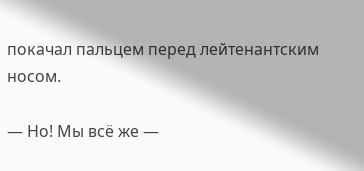покачал пальцем перед лейтенантским носом.

— Но! Мы всё же —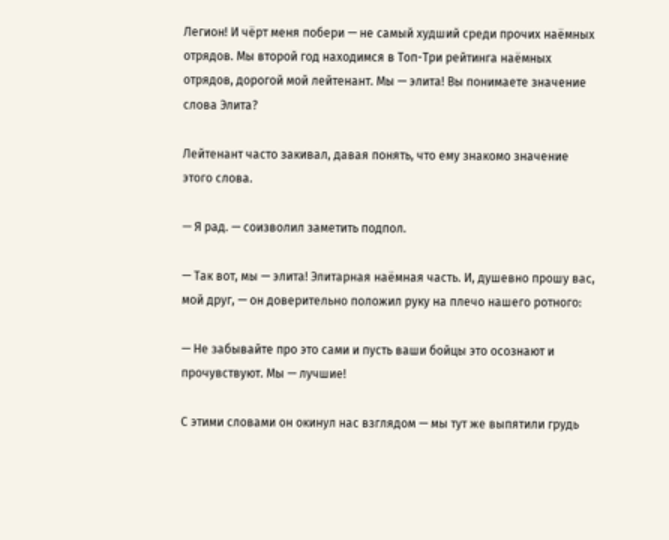Легион! И чёрт меня побери — не самый худший среди прочих наёмных отрядов. Мы второй год находимся в Топ-Три рейтинга наёмных отрядов, дорогой мой лейтенант. Мы — элита! Вы понимаете значение слова Элита?

Лейтенант часто закивал, давая понять, что ему знакомо значение этого слова.

— Я рад. — соизволил заметить подпол.

— Так вот, мы — элита! Элитарная наёмная часть. И, душевно прошу вас, мой друг, — он доверительно положил руку на плечо нашего ротного:

— Не забывайте про это сами и пусть ваши бойцы это осознают и прочувствуют. Мы — лучшие!

С этими словами он окинул нас взглядом — мы тут же выпятили грудь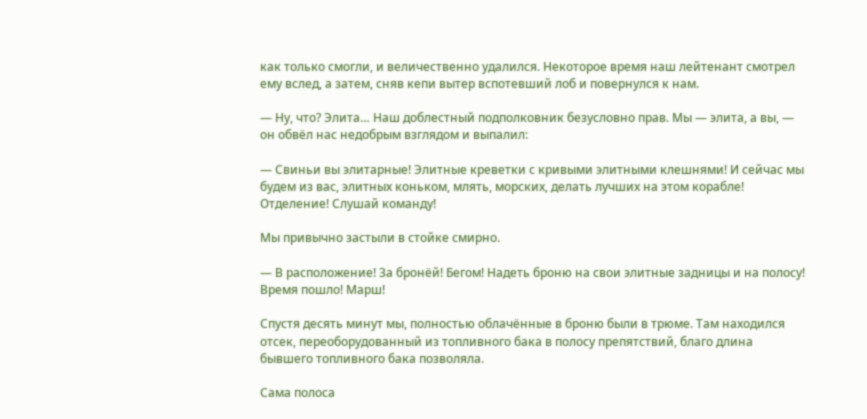как только смогли, и величественно удалился. Некоторое время наш лейтенант смотрел ему вслед, а затем, сняв кепи вытер вспотевший лоб и повернулся к нам.

— Ну, что? Элита… Наш доблестный подполковник безусловно прав. Мы — элита, а вы, — он обвёл нас недобрым взглядом и выпалил:

— Свиньи вы элитарные! Элитные креветки с кривыми элитными клешнями! И сейчас мы будем из вас, элитных коньком, млять, морских, делать лучших на этом корабле! Отделение! Слушай команду!

Мы привычно застыли в стойке смирно.

— В расположение! За бронёй! Бегом! Надеть броню на свои элитные задницы и на полосу! Время пошло! Марш!

Спустя десять минут мы, полностью облачённые в броню были в трюме. Там находился отсек, переоборудованный из топливного бака в полосу препятствий, благо длина бывшего топливного бака позволяла.

Сама полоса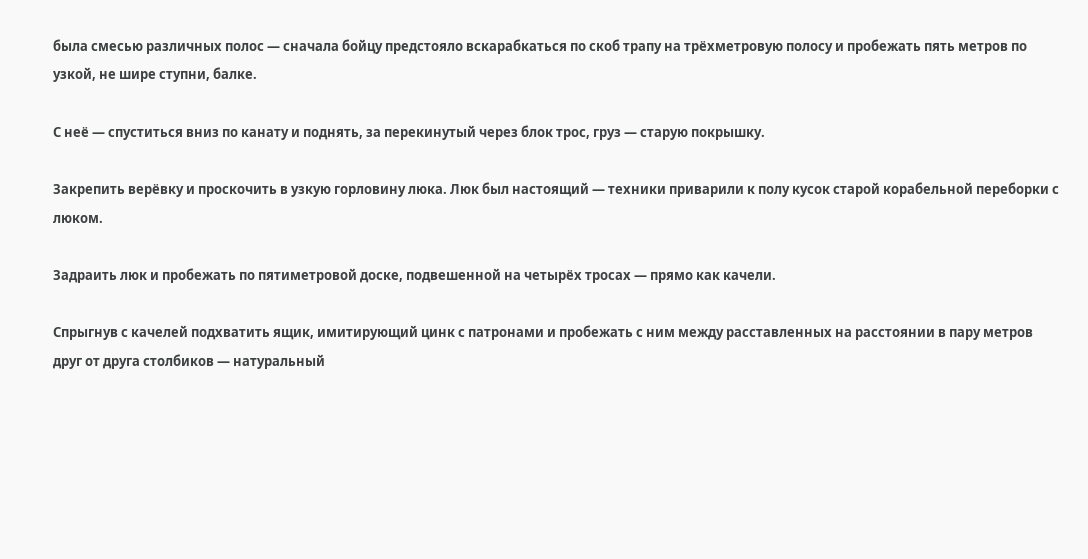была смесью различных полос — сначала бойцу предстояло вскарабкаться по скоб трапу на трёхметровую полосу и пробежать пять метров по узкой, не шире ступни, балке.

С неё — спуститься вниз по канату и поднять, за перекинутый через блок трос, груз — старую покрышку.

Закрепить верёвку и проскочить в узкую горловину люка. Люк был настоящий — техники приварили к полу кусок старой корабельной переборки с люком.

Задраить люк и пробежать по пятиметровой доске, подвешенной на четырёх тросах — прямо как качели.

Спрыгнув с качелей подхватить ящик, имитирующий цинк с патронами и пробежать с ним между расставленных на расстоянии в пару метров друг от друга столбиков — натуральный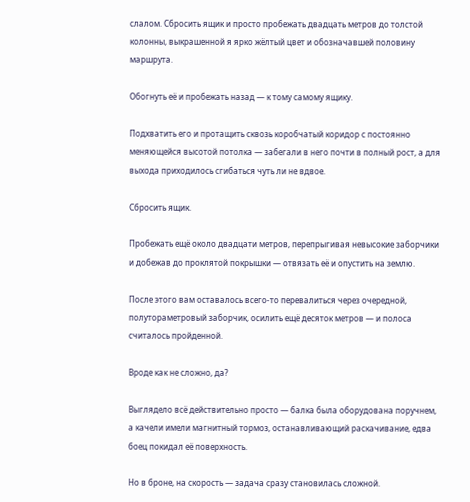слалом. Сбросить ящик и просто пробежать двадцать метров до толстой колонны, выкрашенной я ярко жёлтый цвет и обозначавшей половину маршрута.

Обогнуть её и пробежать назад — к тому самому ящику.

Подхватить его и протащить сквозь коробчатый коридор с постоянно меняющейся высотой потолка — забегали в него почти в полный рост, а для выхода приходилось сгибаться чуть ли не вдвое.

Сбросить ящик.

Пробежать ещё около двадцати метров, перепрыгивая невысокие заборчики и добежав до проклятой покрышки — отвязать её и опустить на землю.

После этого вам оставалось всего-то перевалиться через очередной, полутораметровый заборчик, осилить ещё десяток метров — и полоса считалось пройденной.

Вроде как не сложно, да?

Выглядело всё действительно просто — балка была оборудована поручнем, а качели имели магнитный тормоз, останавливающий раскачивание, едва боец покидал её поверхность.

Но в броне, на скорость — задача сразу становилась сложной.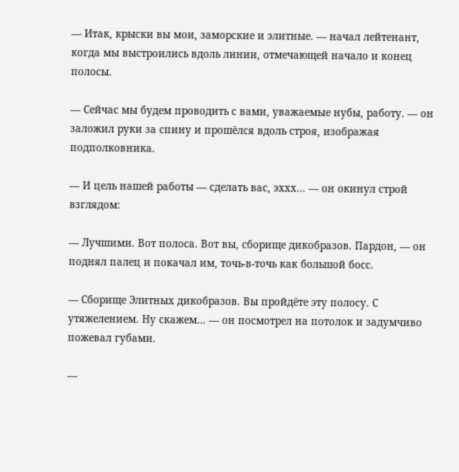— Итак, крыски вы мои, заморские и элитные. — начал лейтенант, когда мы выстроились вдоль линии, отмечающей начало и конец полосы.

— Сейчас мы будем проводить с вами, уважаемые нубы, работу. — он заложил руки за спину и прошёлся вдоль строя, изображая подполковника.

— И цель нашей работы — сделать вас, эххх… — он окинул строй взглядом:

— Лучшими. Вот полоса. Вот вы, сборище дикобразов. Пардон, — он поднял палец и покачал им, точь-в-точь как большой босс.

— Сборище Элитных дикобразов. Вы пройдёте эту полосу. С утяжелением. Ну скажем… — он посмотрел на потолок и задумчиво пожевал губами.

—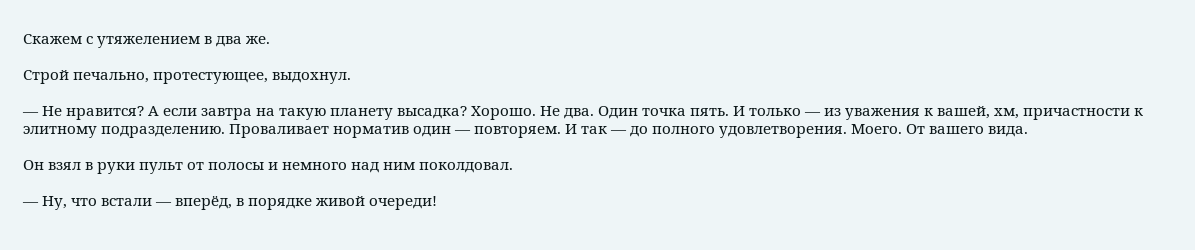Скажем с утяжелением в два же.

Строй печально, протестующее, выдохнул.

— Не нравится? А если завтра на такую планету высадка? Хорошо. Не два. Один точка пять. И только — из уважения к вашей, хм, причастности к элитному подразделению. Проваливает норматив один — повторяем. И так — до полного удовлетворения. Моего. От вашего вида.

Он взял в руки пульт от полосы и немного над ним поколдовал.

— Ну, что встали — вперёд, в порядке живой очереди!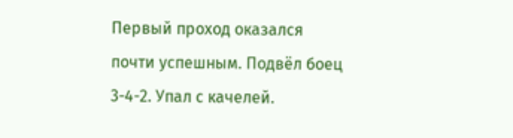Первый проход оказался почти успешным. Подвёл боец 3-4-2. Упал с качелей.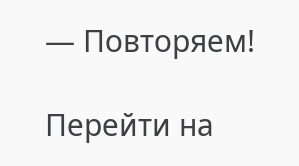— Повторяем!

Перейти на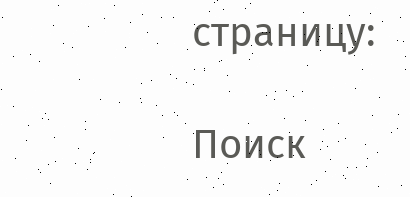страницу:

Поиск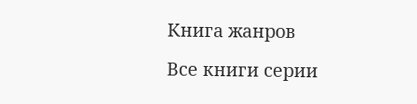Книга жанров

Все книги серии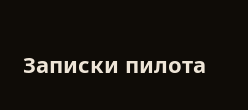Записки пилота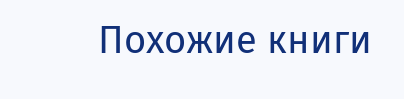Похожие книги